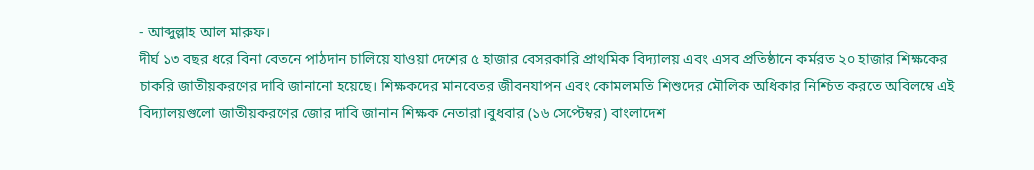- আব্দুল্লাহ আল মারুফ।
দীর্ঘ ১৩ বছর ধরে বিনা বেতনে পাঠদান চালিয়ে যাওয়া দেশের ৫ হাজার বেসরকারি প্রাথমিক বিদ্যালয় এবং এসব প্রতিষ্ঠানে কর্মরত ২০ হাজার শিক্ষকের চাকরি জাতীয়করণের দাবি জানানো হয়েছে। শিক্ষকদের মানবেতর জীবনযাপন এবং কোমলমতি শিশুদের মৌলিক অধিকার নিশ্চিত করতে অবিলম্বে এই বিদ্যালয়গুলো জাতীয়করণের জোর দাবি জানান শিক্ষক নেতারা।বুধবার (১৬ সেপ্টেম্বর) বাংলাদেশ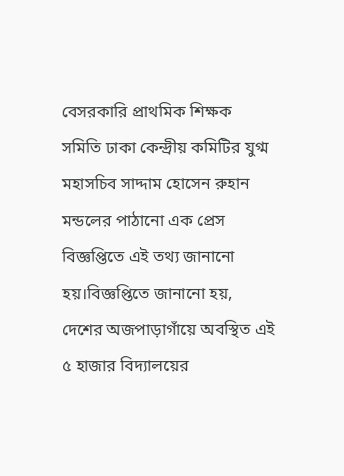বেসরকারি প্রাথমিক শিক্ষক সমিতি ঢাকা কেন্দ্রীয় কমিটির যুগ্ম মহাসচিব সাদ্দাম হোসেন রুহান মন্ডলের পাঠানো এক প্রেস বিজ্ঞপ্তিতে এই তথ্য জানানো হয়।বিজ্ঞপ্তিতে জানানো হয়, দেশের অজপাড়াগাঁয়ে অবস্থিত এই ৫ হাজার বিদ্যালয়ের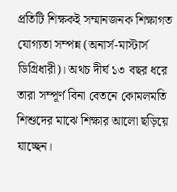প্রতিটি শিক্ষকই সম্মানজনক শিক্ষাগত যোগ্যতা সম্পন্ন (অনার্স-মাস্টার্স ডিগ্রিধারী)। অথচ দীর্ঘ ১৩ বছর ধরে তারা সম্পূর্ণ বিনা বেতনে কোমলমতি শিশুদের মাঝে শিক্ষার আলো ছড়িয়ে যাচ্ছেন।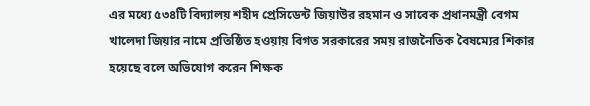এর মধ্যে ৫৩৪টি বিদ্যালয় শহীদ প্রেসিডেন্ট জিয়াউর রহমান ও সাবেক প্রধানমন্ত্রী বেগম খালেদা জিয়ার নামে প্রতিষ্ঠিত হওয়ায় বিগত সরকারের সময় রাজনৈতিক বৈষম্যের শিকার হয়েছে বলে অভিযোগ করেন শিক্ষক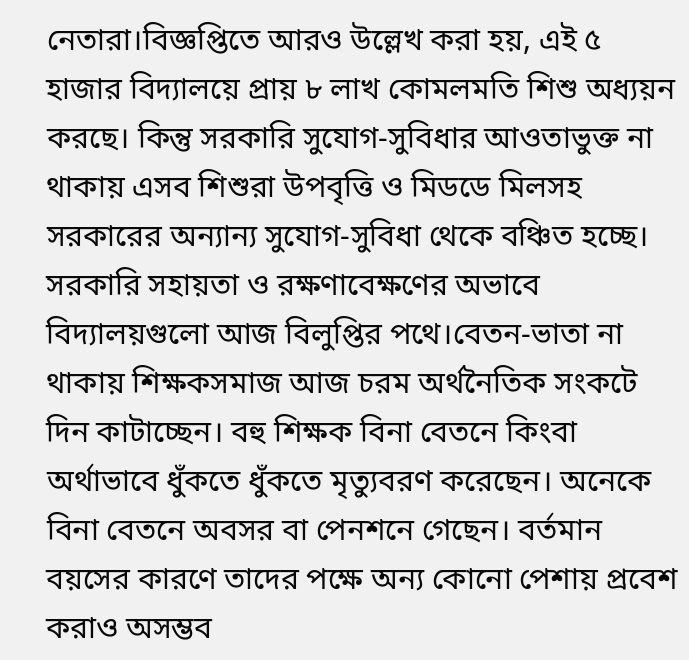নেতারা।বিজ্ঞপ্তিতে আরও উল্লেখ করা হয়, এই ৫ হাজার বিদ্যালয়ে প্রায় ৮ লাখ কোমলমতি শিশু অধ্যয়ন করছে। কিন্তু সরকারি সুযোগ-সুবিধার আওতাভুক্ত না থাকায় এসব শিশুরা উপবৃত্তি ও মিডডে মিলসহ সরকারের অন্যান্য সুযোগ-সুবিধা থেকে বঞ্চিত হচ্ছে। সরকারি সহায়তা ও রক্ষণাবেক্ষণের অভাবে বিদ্যালয়গুলো আজ বিলুপ্তির পথে।বেতন-ভাতা না থাকায় শিক্ষকসমাজ আজ চরম অর্থনৈতিক সংকটে দিন কাটাচ্ছেন। বহু শিক্ষক বিনা বেতনে কিংবা অর্থাভাবে ধুঁকতে ধুঁকতে মৃত্যুবরণ করেছেন। অনেকে বিনা বেতনে অবসর বা পেনশনে গেছেন। বর্তমান বয়সের কারণে তাদের পক্ষে অন্য কোনো পেশায় প্রবেশ করাও অসম্ভব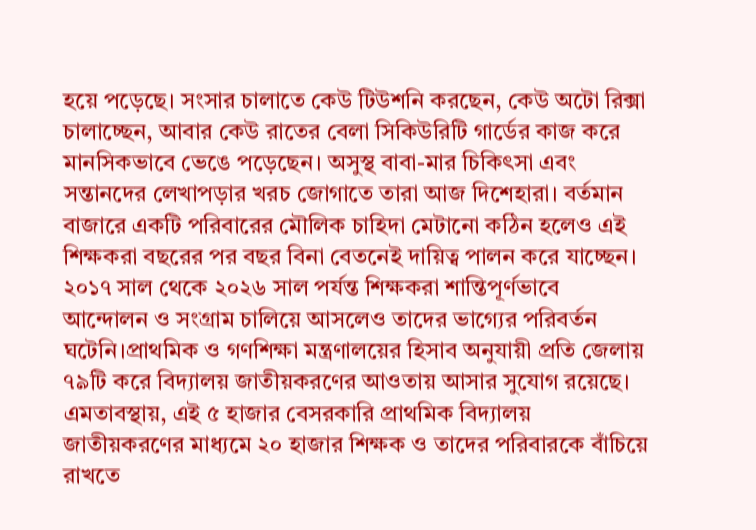হয়ে পড়েছে। সংসার চালাতে কেউ টিউশনি করছেন, কেউ অটো রিক্সা চালাচ্ছেন, আবার কেউ রাতের বেলা সিকিউরিটি গার্ডের কাজ করে মানসিকভাবে ভেঙে পড়েছেন। অসুস্থ বাবা-মার চিকিৎসা এবং সন্তানদের লেখাপড়ার খরচ জোগাতে তারা আজ দিশেহারা। বর্তমান বাজারে একটি পরিবারের মৌলিক চাহিদা মেটানো কঠিন হলেও এই শিক্ষকরা বছরের পর বছর বিনা বেতনেই দায়িত্ব পালন করে যাচ্ছেন। ২০১৭ সাল থেকে ২০২৬ সাল পর্যন্ত শিক্ষকরা শান্তিপূর্ণভাবে আন্দোলন ও সংগ্রাম চালিয়ে আসলেও তাদের ভাগ্যের পরিবর্তন ঘটেনি।প্রাথমিক ও গণশিক্ষা মন্ত্রণালয়ের হিসাব অনুযায়ী প্রতি জেলায় ৭৯টি করে বিদ্যালয় জাতীয়করণের আওতায় আসার সুযোগ রয়েছে। এমতাবস্থায়, এই ৫ হাজার বেসরকারি প্রাথমিক বিদ্যালয় জাতীয়করণের মাধ্যমে ২০ হাজার শিক্ষক ও তাদের পরিবারকে বাঁচিয়ে রাখতে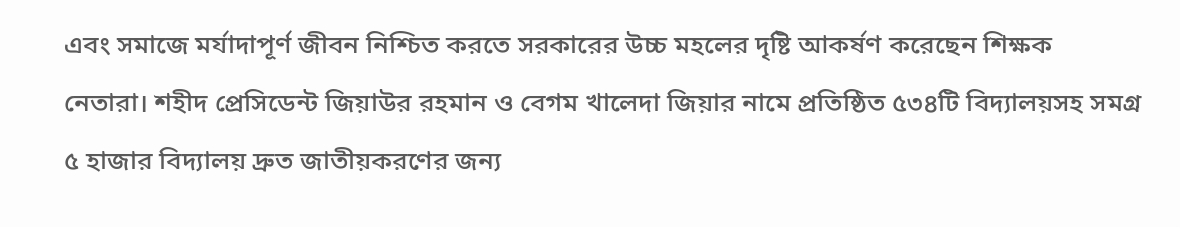এবং সমাজে মর্যাদাপূর্ণ জীবন নিশ্চিত করতে সরকারের উচ্চ মহলের দৃষ্টি আকর্ষণ করেছেন শিক্ষক নেতারা। শহীদ প্রেসিডেন্ট জিয়াউর রহমান ও বেগম খালেদা জিয়ার নামে প্রতিষ্ঠিত ৫৩৪টি বিদ্যালয়সহ সমগ্র ৫ হাজার বিদ্যালয় দ্রুত জাতীয়করণের জন্য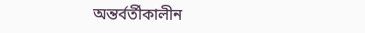অন্তর্বর্তীকালীন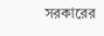সরকারের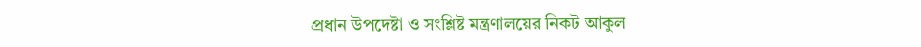প্রধান উপদেষ্টা ও সংশ্লিষ্ট মন্ত্রণালয়ের নিকট আকুল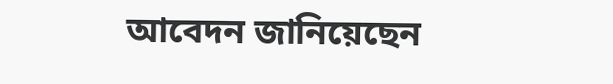আবেদন জানিয়েছেন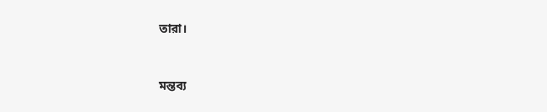তারা।


মন্তব্য